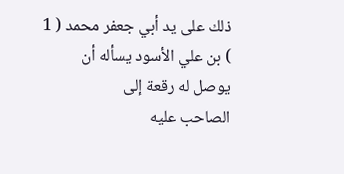ذلك على يد أبي جعفر محمد ( 1 ) بن علي الأسود يسأله أن يوصل له رقعة إلى
الصاحب عليه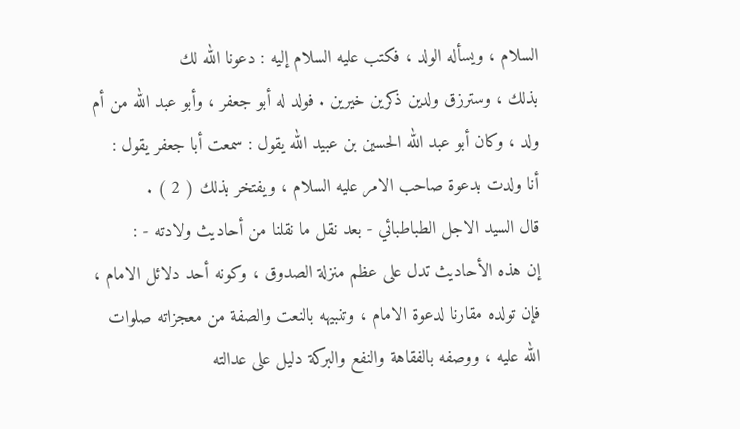السلام ، ويسأله الولد ، فكتب عليه السلام إليه : دعونا الله لك
بذلك ، وسترزق ولدين ذكرين خيرين . فولد له أبو جعفر ، وأبو عبد الله من أم
ولد ، وكان أبو عبد الله الحسين بن عبيد الله يقول : سمعت أبا جعفر يقول :
أنا ولدت بدعوة صاحب الامر عليه السلام ، ويفتخر بذلك ( 2 ) .
قال السيد الاجل الطباطبائي - بعد نقل ما نقلنا من أحاديث ولادته - :
إن هذه الأحاديث تدل على عظم منزلة الصدوق ، وكونه أحد دلائل الامام ،
فإن تولده مقارنا لدعوة الامام ، وتنبيهه بالنعت والصفة من معجزاته صلوات
الله عليه ، ووصفه بالفقاهة والنفع والبركة دليل على عدالته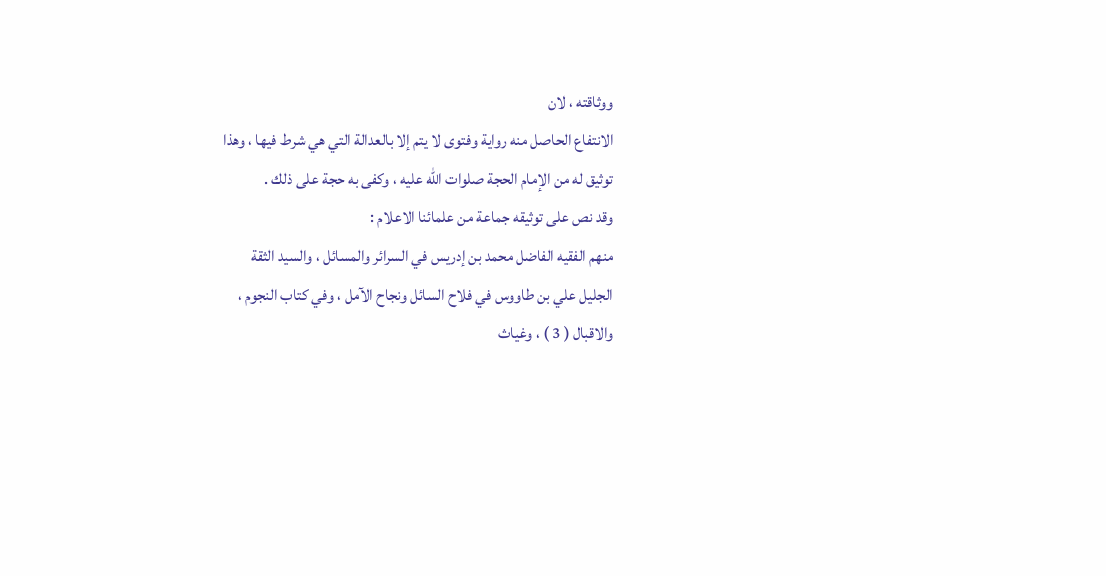ووثاقته ، لان
الانتفاع الحاصل منه رواية وفتوى لا يتم إلا بالعدالة التي هي شرط فيها ، وهذا
توثيق له من الإمام الحجة صلوات الله عليه ، وكفى به حجة على ذلك .
وقد نص على توثيقه جماعة من علمائنا الاعلام :
منهم الفقيه الفاضل محمد بن إدريس في السرائر والمسائل ، والسيد الثقة
الجليل علي بن طاووس في فلاح السائل ونجاح الآمل ، وفي كتاب النجوم ،
والاقبال ( 3 ) ، وغياث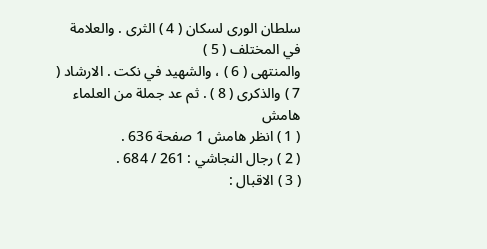سلطان الورى لسكان ( 4 ) الثرى . والعلامة في المختلف ( 5 )
والمنتهى ( 6 ) ، والشهيد في نكت . الارشاد ( 7 ) والذكرى ( 8 ) . ثم عد جملة من العلماء
هامش
( 1 ) انظر هامش 1 صفحة 636 .
( 2 ) رجال النجاشي : 261 / 684 .
( 3 ) الاقبال :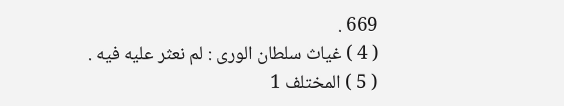669 .
( 4 ) غياث سلطان الورى : لم نعثر عليه فيه .
( 5 ) المختلف 1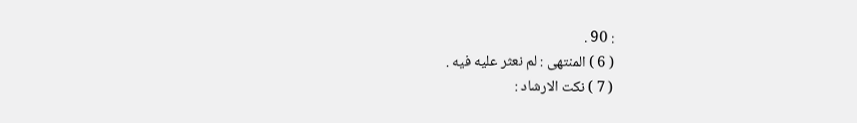: 90 .
( 6 ) المنتهى : لم نعثر عليه فيه .
( 7 ) نكت الارشاد :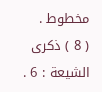مخطوط .
( 8 ) ذكرى الشيعة : 6 .